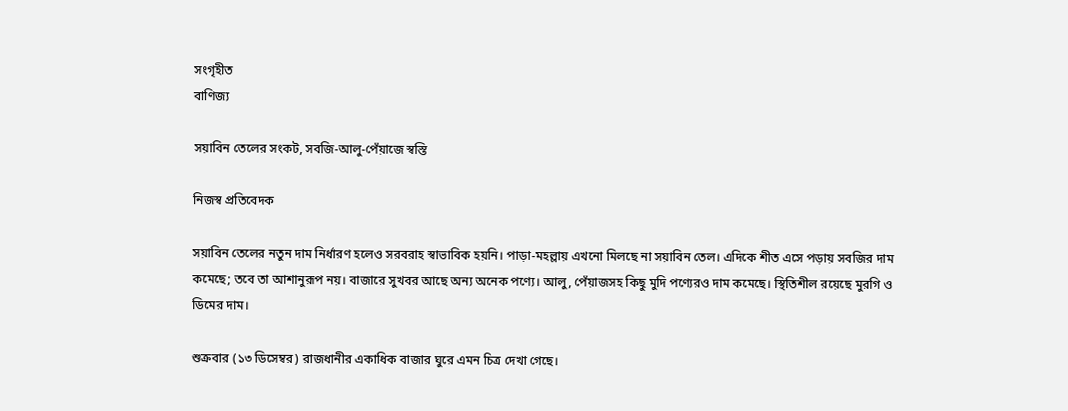সংগৃহীত
বাণিজ্য

সয়াবিন তেলের সংকট, সবজি-আলু-পেঁয়াজে স্বস্তি

নিজস্ব প্রতিবেদক

সয়াবিন তেলের নতুন দাম নির্ধারণ হলেও সরবরাহ স্বাভাবিক হয়নি। পাড়া-মহল্লায় এখনো মিলছে না সয়াবিন তেল। এদিকে শীত এসে পড়ায় সবজির দাম কমেছে; তবে তা আশানুরূপ নয়। বাজারে সুখবর আছে অন্য অনেক পণ্যে। আলু, পেঁয়াজসহ কিছু মুদি পণ্যেরও দাম কমেছে। স্থিতিশীল রয়েছে মুরগি ও ডিমের দাম।

শুক্রবার (১৩ ডিসেম্বর) রাজধানীর একাধিক বাজার ঘুরে এমন চিত্র দেখা গেছে।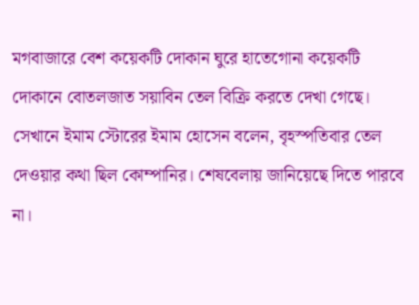মগবাজারে বেশ কয়েকটি দোকান ঘুরে হাতেগোনা কয়েকটি দোকানে বোতলজাত সয়াবিন তেল বিক্রি করতে দেখা গেছে। সেখানে ইমাম স্টোরের ইমাম হোসেন বলেন, বৃহস্পতিবার তেল দেওয়ার কথা ছিল কোম্পানির। শেষবেলায় জানিয়েছে দিতে পারবে না।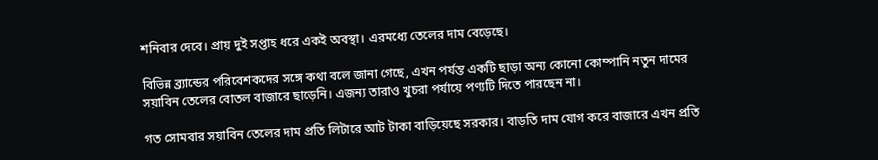শনিবার দেবে। প্রায় দুই সপ্তাহ ধরে একই অবস্থা। এরমধ্যে তেলের দাম বেড়েছে।

বিভিন্ন ব্র্যান্ডের পরিবেশকদের সঙ্গে কথা বলে জানা গেছে, এখন পর্যন্ত একটি ছাড়া অন্য কোনো কোম্পানি নতুন দামের সয়াবিন তেলের বোতল বাজারে ছাড়েনি। এজন্য তারাও খুচরা পর্যায়ে পণ্যটি দিতে পারছেন না।

গত সোমবার সয়াবিন তেলের দাম প্রতি লিটারে আট টাকা বাড়িয়েছে সরকার। বাড়তি দাম যোগ করে বাজারে এখন প্রতি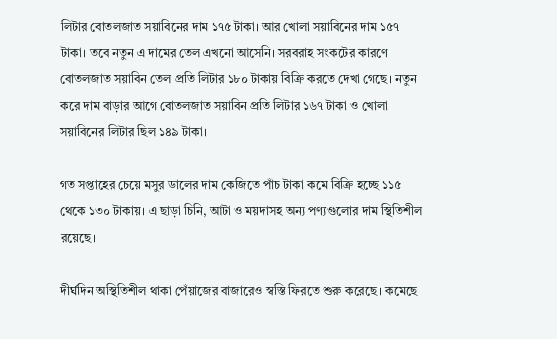লিটার বোতলজাত সয়াবিনের দাম ১৭৫ টাকা। আর খোলা সয়াবিনের দাম ১৫৭ টাকা। তবে নতুন এ দামের তেল এখনো আসেনি। সরবরাহ সংকটের কারণে বোতলজাত সয়াবিন তেল প্রতি লিটার ১৮০ টাকায় বিক্রি করতে দেখা গেছে। নতুন করে দাম বাড়ার আগে বোতলজাত সয়াবিন প্রতি লিটার ১৬৭ টাকা ও খোলা সয়াবিনের লিটার ছিল ১৪৯ টাকা।

গত সপ্তাহের চেয়ে মসুর ডালের দাম কেজিতে পাঁচ টাকা কমে বিক্রি হচ্ছে ১১৫ থেকে ১৩০ টাকায়। এ ছাড়া চিনি, আটা ও ময়দাসহ অন্য পণ্যগুলোর দাম স্থিতিশীল রয়েছে।

দীর্ঘদিন অস্থিতিশীল থাকা পেঁয়াজের বাজারেও স্বস্তি ফিরতে শুরু করেছে। কমেছে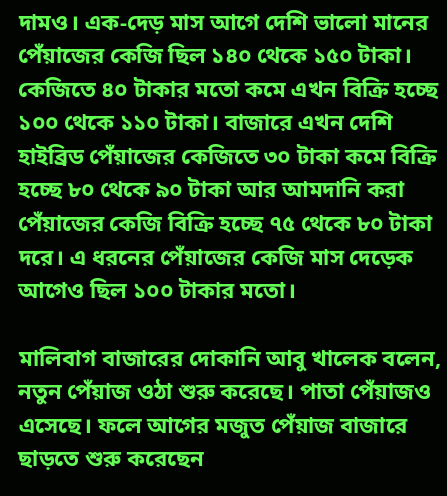দামও। এক-দেড় মাস আগে দেশি ভালো মানের পেঁয়াজের কেজি ছিল ১৪০ থেকে ১৫০ টাকা। কেজিতে ৪০ টাকার মতো কমে এখন বিক্রি হচ্ছে ১০০ থেকে ১১০ টাকা। বাজারে এখন দেশি হাইব্রিড পেঁয়াজের কেজিতে ৩০ টাকা কমে বিক্রি হচ্ছে ৮০ থেকে ৯০ টাকা আর আমদানি করা পেঁয়াজের কেজি বিক্রি হচ্ছে ৭৫ থেকে ৮০ টাকা দরে। এ ধরনের পেঁয়াজের কেজি মাস দেড়েক আগেও ছিল ১০০ টাকার মতো।

মালিবাগ বাজারের দোকানি আবু খালেক বলেন, নতুন পেঁয়াজ ওঠা শুরু করেছে। পাতা পেঁয়াজও এসেছে। ফলে আগের মজুত পেঁয়াজ বাজারে ছাড়তে শুরু করেছেন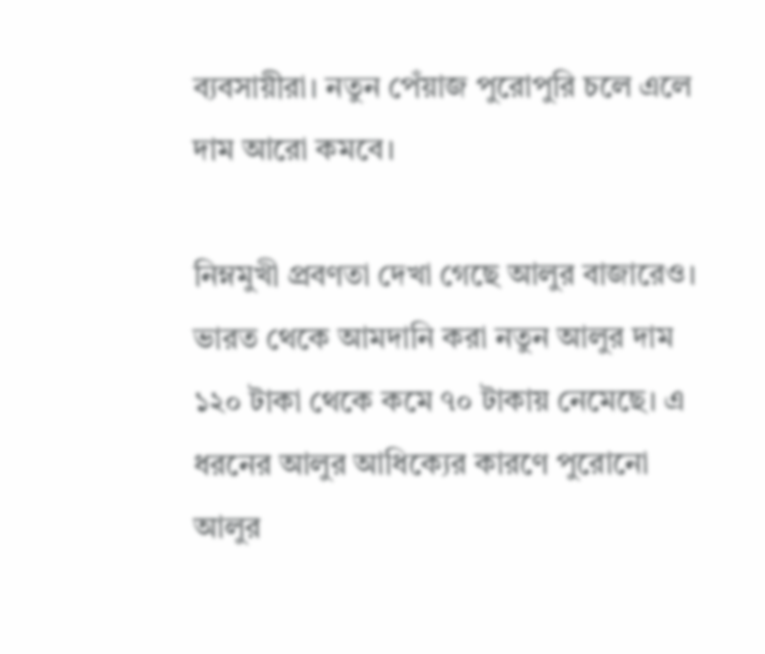ব্যবসায়ীরা। নতুন পেঁয়াজ পুরোপুরি চলে এলে দাম আরো কমবে।

নিম্নমুখী প্রবণতা দেখা গেছে আলুর বাজারেও। ভারত থেকে আমদানি করা নতুন আলুর দাম ১২০ টাকা থেকে কমে ৭০ টাকায় নেমেছে। এ ধরনের আলুর আধিক্যের কারণে পুরোনো আলুর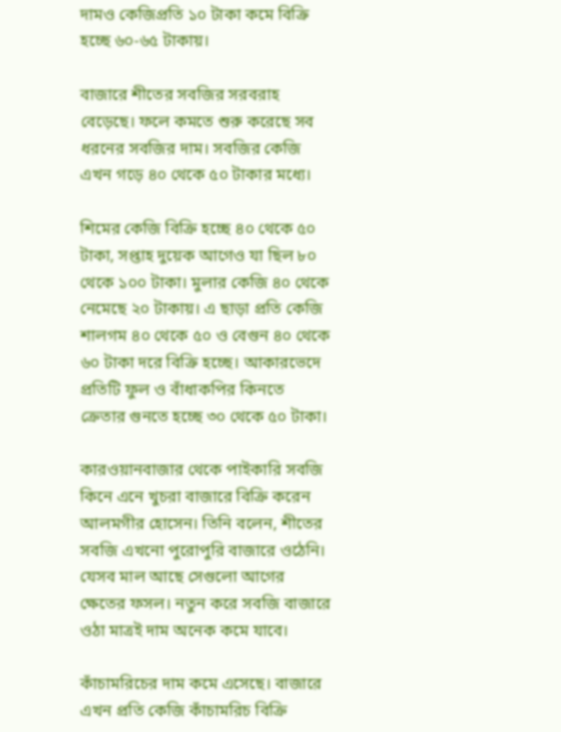দামও কেজিপ্রতি ১০ টাকা কমে বিক্রি হচ্ছে ৬০-৬৫ টাকায়।

বাজারে শীতের সবজির সরবরাহ বেড়েছে। ফলে কমতে শুরু করেছে সব ধরনের সবজির দাম। সবজির কেজি এখন গড়ে ৪০ থেকে ৫০ টাকার মধ্যে।

শিমের কেজি বিক্রি হচ্ছে ৪০ থেকে ৫০ টাকা, সপ্তাহ দুয়েক আগেও যা ছিল ৮০ থেকে ১০০ টাকা। মুলার কেজি ৪০ থেকে নেমেছে ২০ টাকায়। এ ছাড়া প্রতি কেজি শালগম ৪০ থেকে ৫০ ও বেগুন ৪০ থেকে ৬০ টাকা দরে বিক্রি হচ্ছে। আকারভেদে প্রতিটি ফুল ও বাঁধাকপির কিনতে ক্রেতার গুনতে হচ্ছে ৩০ থেকে ৫০ টাকা।

কারওয়ানবাজার থেকে পাইকারি সবজি কিনে এনে খুচরা বাজারে বিক্রি করেন আলমগীর হোসেন। তিনি বলেন, শীতের সবজি এখনো পুরোপুরি বাজারে ওঠেনি। যেসব মাল আছে সেগুলো আগের ক্ষেতের ফসল। নতুন করে সবজি বাজারে ওঠা মাত্রই দাম অনেক কমে যাবে।

কাঁচামরিচের দাম কমে এসেছে। বাজারে এখন প্রতি কেজি কাঁচামরিচ বিক্রি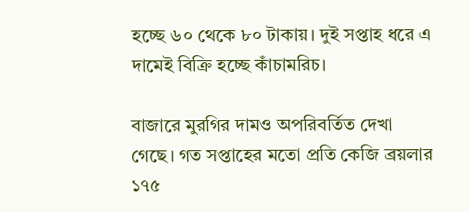হচ্ছে ৬০ থেকে ৮০ টাকায়। দুই সপ্তাহ ধরে এ দামেই বিক্রি হচ্ছে কাঁচামরিচ।

বাজারে মুরগির দামও অপরিবর্তিত দেখা গেছে। গত সপ্তাহের মতো প্রতি কেজি ব্রয়লার ১৭৫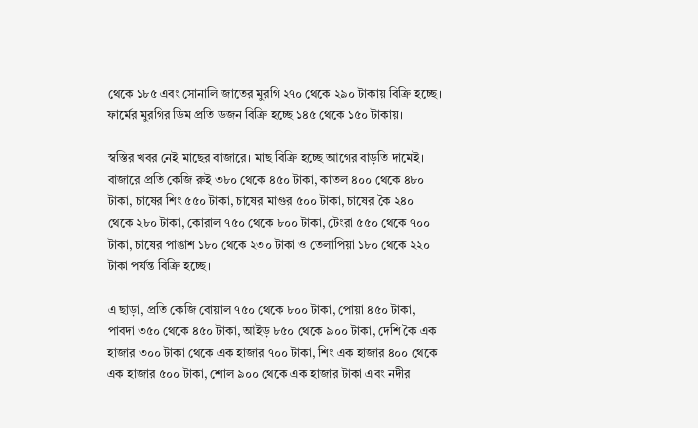থেকে ১৮৫ এবং সোনালি জাতের মুরগি ২৭০ থেকে ২৯০ টাকায় বিক্রি হচ্ছে। ফার্মের মুরগির ডিম প্রতি ডজন বিক্রি হচ্ছে ১৪৫ থেকে ১৫০ টাকায়।

স্বস্তির খবর নেই মাছের বাজারে। মাছ বিক্রি হচ্ছে আগের বাড়তি দামেই। বাজারে প্রতি কেজি রুই ৩৮০ থেকে ৪৫০ টাকা, কাতল ৪০০ থেকে ৪৮০ টাকা, চাষের শিং ৫৫০ টাকা, চাষের মাগুর ৫০০ টাকা, চাষের কৈ ২৪০ থেকে ২৮০ টাকা, কোরাল ৭৫০ থেকে ৮০০ টাকা, টেংরা ৫৫০ থেকে ৭০০ টাকা, চাষের পাঙাশ ১৮০ থেকে ২৩০ টাকা ও তেলাপিয়া ১৮০ থেকে ২২০ টাকা পর্যন্ত বিক্রি হচ্ছে।

এ ছাড়া, প্রতি কেজি বোয়াল ৭৫০ থেকে ৮০০ টাকা, পোয়া ৪৫০ টাকা, পাবদা ৩৫০ থেকে ৪৫০ টাকা, আইড় ৮৫০ থেকে ৯০০ টাকা, দেশি কৈ এক হাজার ৩০০ টাকা থেকে এক হাজার ৭০০ টাকা, শিং এক হাজার ৪০০ থেকে এক হাজার ৫০০ টাকা, শোল ৯০০ থেকে এক হাজার টাকা এবং নদীর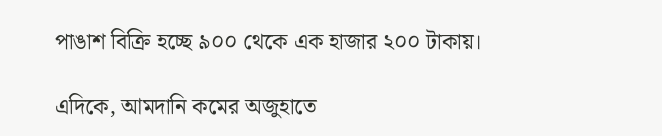পাঙাশ বিক্রি হচ্ছে ৯০০ থেকে এক হাজার ২০০ টাকায়।

এদিকে, আমদানি কমের অজুহাতে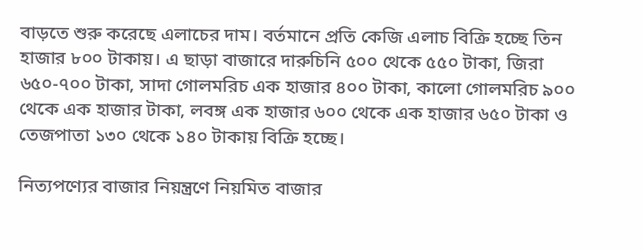বাড়তে শুরু করেছে এলাচের দাম। বর্তমানে প্রতি কেজি এলাচ বিক্রি হচ্ছে তিন হাজার ৮০০ টাকায়। এ ছাড়া বাজারে দারুচিনি ৫০০ থেকে ৫৫০ টাকা, জিরা ৬৫০-৭০০ টাকা, সাদা গোলমরিচ এক হাজার ৪০০ টাকা, কালো গোলমরিচ ৯০০ থেকে এক হাজার টাকা, লবঙ্গ এক হাজার ৬০০ থেকে এক হাজার ৬৫০ টাকা ও তেজপাতা ১৩০ থেকে ১৪০ টাকায় বিক্রি হচ্ছে।

নিত্যপণ্যের বাজার নিয়ন্ত্রণে নিয়মিত বাজার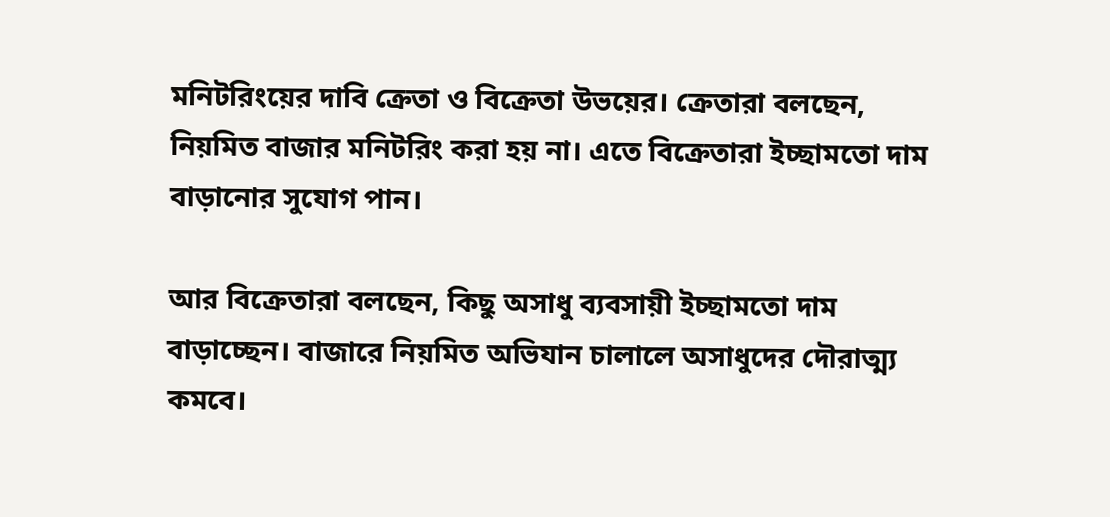মনিটরিংয়ের দাবি ক্রেতা ও বিক্রেতা উভয়ের। ক্রেতারা বলছেন, নিয়মিত বাজার মনিটরিং করা হয় না। এতে বিক্রেতারা ইচ্ছামতো দাম বাড়ানোর সুযোগ পান।

আর বিক্রেতারা বলছেন, কিছু অসাধু ব্যবসায়ী ইচ্ছামতো দাম বাড়াচ্ছেন। বাজারে নিয়মিত অভিযান চালালে অসাধুদের দৌরাত্ম্য কমবে।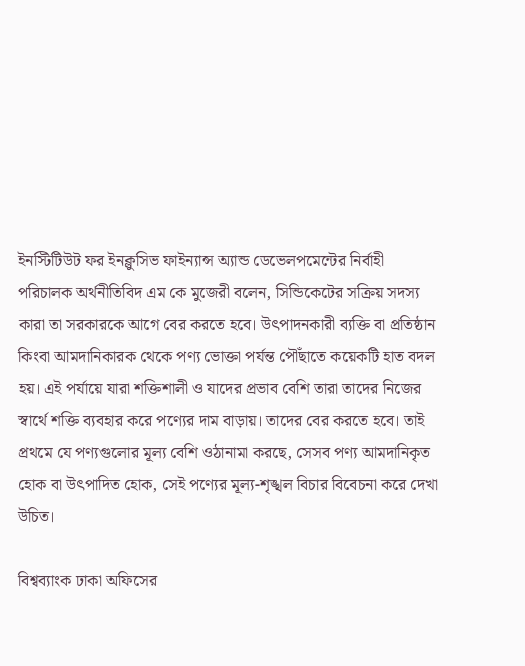ইনস্টিটিউট ফর ইনক্লুসিভ ফাইন্যান্স অ্যান্ড ডেভেলপমেন্টের নির্বাহী পরিচালক অর্থনীতিবিদ এম কে মুজেরী বলেন, সিন্ডিকেটের সক্রিয় সদস্য কারা তা সরকারকে আগে বের করতে হবে। উৎপাদনকারী ব্যক্তি বা প্রতিষ্ঠান কিংবা আমদানিকারক থেকে পণ্য ভোক্তা পর্যন্ত পৌঁছাতে কয়েকটি হাত বদল হয়। এই পর্যায়ে যারা শক্তিশালী ও যাদের প্রভাব বেশি তারা তাদের নিজের স্বার্থে শক্তি ব্যবহার করে পণ্যের দাম বাড়ায়। তাদের বের করতে হবে। তাই প্রথমে যে পণ্যগুলোর মূল্য বেশি ওঠানামা করছে, সেসব পণ্য আমদানিকৃত হোক বা উৎপাদিত হোক, সেই পণ্যের মূল্য-শৃঙ্খল বিচার বিবেচনা করে দেখা উচিত।

বিশ্বব্যাংক ঢাকা অফিসের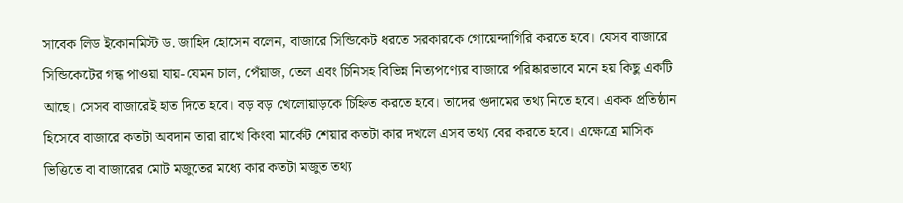সাবেক লিড ইকোনমিস্ট ড. জাহিদ হোসেন বলেন, বাজারে সিন্ডিকেট ধরতে সরকারকে গোয়েন্দাগিরি করতে হবে। যেসব বাজারে সিন্ডিকেটের গন্ধ পাওয়া যায়-যেমন চাল, পেঁয়াজ, তেল এবং চিনিসহ বিভিন্ন নিত্যপণ্যের বাজারে পরিষ্কারভাবে মনে হয় কিছু একটি আছে। সেসব বাজারেই হাত দিতে হবে। বড় বড় খেলোয়াড়কে চিহ্নিত করতে হবে। তাদের গুদামের তথ্য নিতে হবে। একক প্রতিষ্ঠান হিসেবে বাজারে কতটা অবদান তারা রাখে কিংবা মার্কেট শেয়ার কতটা কার দখলে এসব তথ্য বের করতে হবে। এক্ষেত্রে মাসিক ভিত্তিতে বা বাজারের মোট মজুতের মধ্যে কার কতটা মজুত তথ্য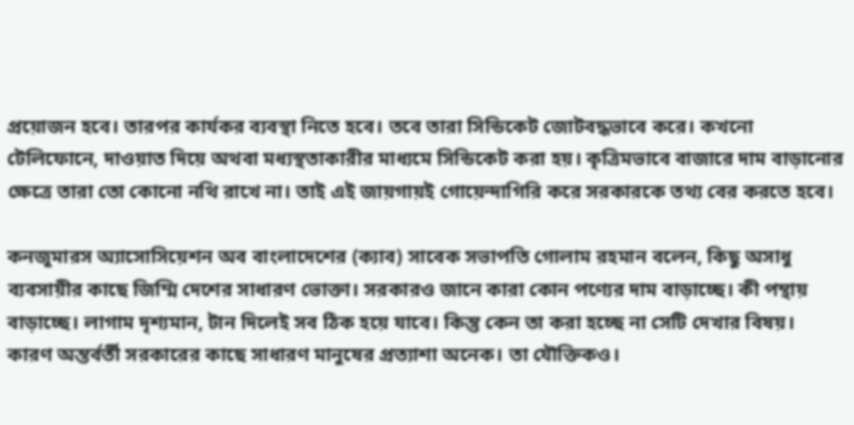প্রয়োজন হবে। তারপর কার্যকর ব্যবস্থা নিতে হবে। তবে তারা সিন্ডিকেট জোটবদ্ধভাবে করে। কখনো টেলিফোনে, দাওয়াত দিয়ে অথবা মধ্যস্থতাকারীর মাধ্যমে সিন্ডিকেট করা হয়। কৃত্রিমভাবে বাজারে দাম বাড়ানোর ক্ষেত্রে তারা তো কোনো নথি রাখে না। তাই এই জায়গায়ই গোয়েন্দাগিরি করে সরকারকে তথ্য বের করতে হবে।

কনজুমারস অ্যাসোসিয়েশন অব বাংলাদেশের (ক্যাব) সাবেক সভাপতি গোলাম রহমান বলেন, কিছু অসাধু ব্যবসায়ীর কাছে জিম্মি দেশের সাধারণ ভোক্তা। সরকারও জানে কারা কোন পণ্যের দাম বাড়াচ্ছে। কী পন্থায় বাড়াচ্ছে। লাগাম দৃশ্যমান, টান দিলেই সব ঠিক হয়ে যাবে। কিন্তু কেন তা করা হচ্ছে না সেটি দেখার বিষয়। কারণ অন্তর্বর্তী সরকারের কাছে সাধারণ মানুষের প্রত্যাশা অনেক। তা যৌক্তিকও।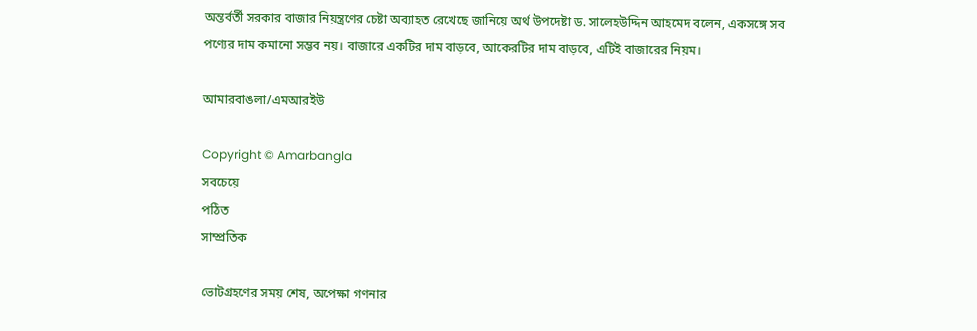অন্তর্বর্তী সরকার বাজার নিয়ন্ত্রণের চেষ্টা অব্যাহত রেখেছে জানিয়ে অর্থ উপদেষ্টা ড. সালেহউদ্দিন আহমেদ বলেন, একসঙ্গে সব পণ্যের দাম কমানো সম্ভব নয়। বাজারে একটির দাম বাড়বে, আকেরটির দাম বাড়বে, এটিই বাজারের নিয়ম।

আমারবাঙলা/এমআরইউ

Copyright © Amarbangla
সবচেয়ে
পঠিত
সাম্প্রতিক

ভোটগ্রহণের সময় শেষ, অপেক্ষা গণনার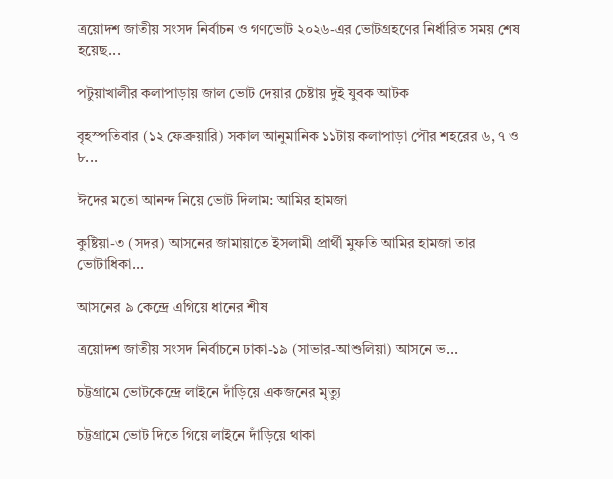ত্রয়োদশ জাতীয় সংসদ নির্বাচন ও গণভোট ২০২৬-এর ভোটগ্রহণের নির্ধারিত সময় শেষ হয়েছ...

পটুয়াখালীর কলাপাড়ায় জাল ভোট দেয়ার চেষ্টায় দুই যুবক আটক

বৃহস্পতিবার (১২ ফেব্রুয়ারি) সকাল আনুমানিক ১১টায় কলাপাড়া পৌর শহরের ৬, ৭ ও ৮...

ঈদের মতো আনন্দ নিয়ে ভোট দিলাম: আমির হামজা

কুষ্টিয়া-৩ (সদর) আসনের জামায়াতে ইসলামী প্রার্থী মুফতি আমির হামজা তার ভোটাধিকা...

আসনের ৯ কেন্দ্রে এগিয়ে ধানের শীষ

ত্রয়োদশ জাতীয় সংসদ নির্বাচনে ঢাকা-১৯ (সাভার-আশুলিয়া) আসনে ভ...

চট্টগ্রামে ভোটকেন্দ্রে লাইনে দাঁড়িয়ে একজনের মৃত্যু

চট্টগ্রামে ভোট দিতে গিয়ে লাইনে দাঁড়িয়ে থাকা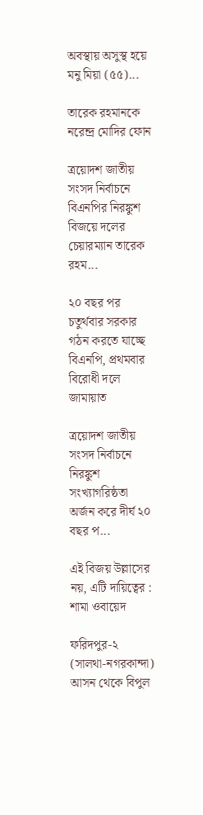অবস্থায় অসুস্থ হয়ে মনু মিয়া (৫৫)...

তারেক রহমানকে নরেন্দ্র মোদির ফোন

ত্রয়োদশ জাতীয় সংসদ নির্বাচনে বিএনপির নিরঙ্কুশ বিজয়ে দলের চেয়ারম্যান তারেক রহম...

২০ বছর পর চতুর্থবার সরকার গঠন করতে যাচ্ছে বিএনপি, প্রথমবার বিরোধী দলে জামায়াত

ত্রয়োদশ জাতীয় সংসদ নির্বাচনে নিরঙ্কুশ সংখ্যাগরিষ্ঠতা অর্জন করে দীর্ঘ ২০ বছর প...

এই বিজয় উল্লাসের নয়, এটি দায়িত্বের : শামা ওবায়েদ

ফরিদপুর-২ (সালথা-নগরকান্দা) আসন থেকে বিপুল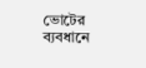ভোটের ব্যবধানে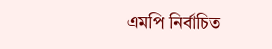এমপি নির্বাচিত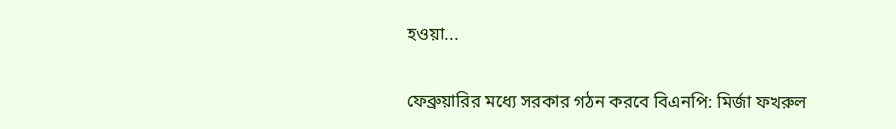হওয়া...

ফেব্রুয়ারির মধ্যে সরকার গঠন করবে বিএনপি: মির্জা ফখরুল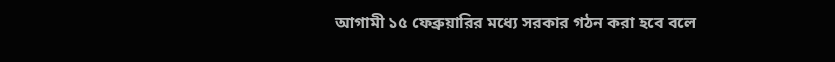আগামী ১৫ ফেব্রুয়ারির মধ্যে সরকার গঠন করা হবে বলে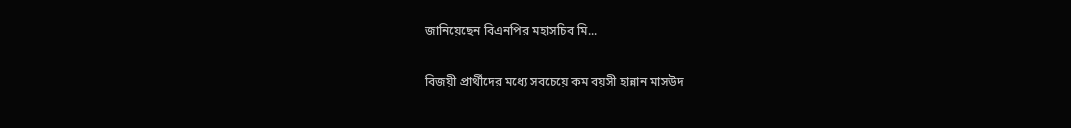জানিয়েছেন বিএনপির মহাসচিব মি...

বিজয়ী প্রার্থীদের মধ্যে সবচেয়ে কম বয়সী হান্নান মাসউদ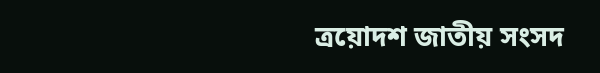ত্রয়োদশ জাতীয় সংসদ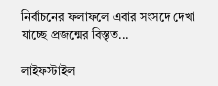নির্বাচনের ফলাফলে এবার সংসদে দেখা যাচ্ছে প্রজন্মের বিস্তৃত...

লাইফস্টাইল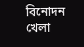বিনোদন
খেলা